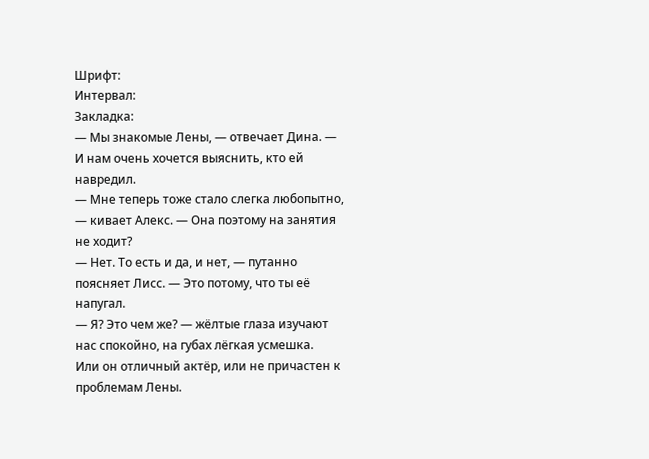Шрифт:
Интервал:
Закладка:
— Мы знакомые Лены, — отвечает Дина. — И нам очень хочется выяснить, кто ей навредил.
— Мне теперь тоже стало слегка любопытно, — кивает Алекс. — Она поэтому на занятия не ходит?
— Нет. То есть и да, и нет, — путанно поясняет Лисс. — Это потому, что ты её напугал.
— Я? Это чем же? — жёлтые глаза изучают нас спокойно, на губах лёгкая усмешка.
Или он отличный актёр, или не причастен к проблемам Лены.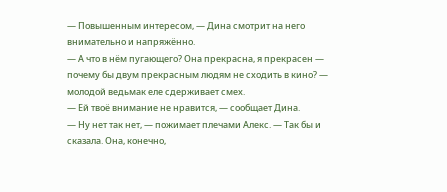— Повышенным интересом, — Дина смотрит на него внимательно и напряжённо.
— А что в нём пугающего? Она прекрасна, я прекрасен — почему бы двум прекрасным людям не сходить в кино? — молодой ведьмак еле сдерживает смех.
— Ей твоё внимание не нравится, — сообщает Дина.
— Ну нет так нет, — пожимает плечами Алекс. — Так бы и сказала. Она, конечно,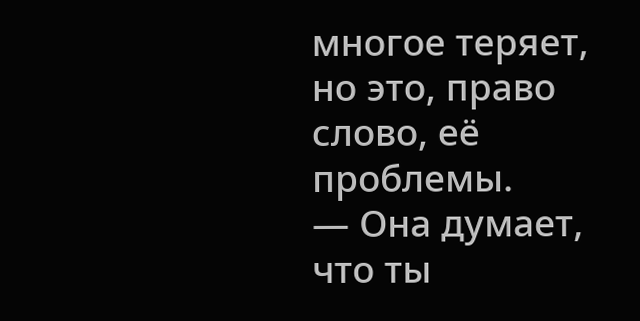многое теряет, но это, право слово, её проблемы.
— Она думает, что ты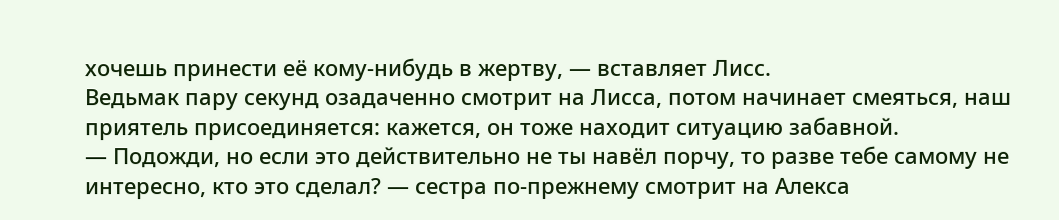хочешь принести её кому-нибудь в жертву, — вставляет Лисс.
Ведьмак пару секунд озадаченно смотрит на Лисса, потом начинает смеяться, наш приятель присоединяется: кажется, он тоже находит ситуацию забавной.
— Подожди, но если это действительно не ты навёл порчу, то разве тебе самому не интересно, кто это сделал? — сестра по-прежнему смотрит на Алекса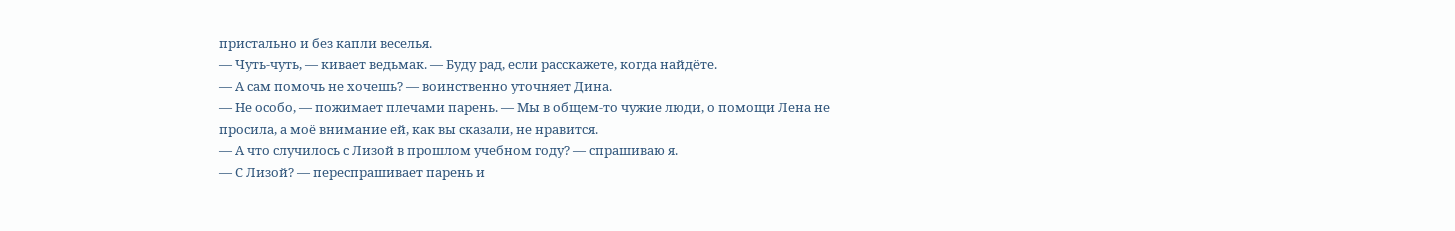пристально и без капли веселья.
— Чуть-чуть, — кивает ведьмак. — Буду рад, если расскажете, когда найдёте.
— А сам помочь не хочешь? — воинственно уточняет Дина.
— Не особо, — пожимает плечами парень. — Мы в общем-то чужие люди, о помощи Лена не просила, а моё внимание ей, как вы сказали, не нравится.
— А что случилось с Лизой в прошлом учебном году? — спрашиваю я.
— С Лизой? — переспрашивает парень и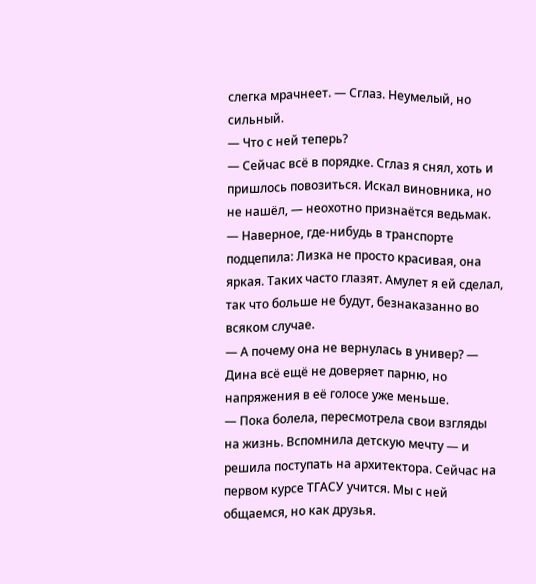слегка мрачнеет. — Сглаз. Неумелый, но сильный.
— Что с ней теперь?
— Сейчас всё в порядке. Сглаз я снял, хоть и пришлось повозиться. Искал виновника, но не нашёл, — неохотно признаётся ведьмак. — Наверное, где-нибудь в транспорте подцепила: Лизка не просто красивая, она яркая. Таких часто глазят. Амулет я ей сделал, так что больше не будут, безнаказанно во всяком случае.
— А почему она не вернулась в универ? — Дина всё ещё не доверяет парню, но напряжения в её голосе уже меньше.
— Пока болела, пересмотрела свои взгляды на жизнь. Вспомнила детскую мечту — и решила поступать на архитектора. Сейчас на первом курсе ТГАСУ учится. Мы с ней общаемся, но как друзья.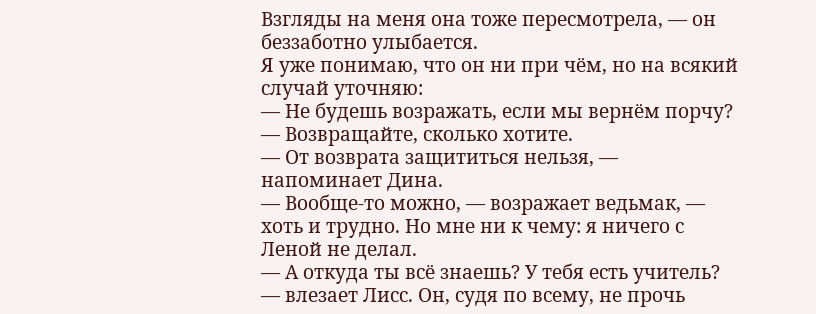Взгляды на меня она тоже пересмотрела, — он беззаботно улыбается.
Я уже понимаю, что он ни при чём, но на всякий случай уточняю:
— Не будешь возражать, если мы вернём порчу?
— Возвращайте, сколько хотите.
— От возврата защититься нельзя, — напоминает Дина.
— Вообще-то можно, — возражает ведьмак, — хоть и трудно. Но мне ни к чему: я ничего с Леной не делал.
— А откуда ты всё знаешь? У тебя есть учитель? — влезает Лисс. Он, судя по всему, не прочь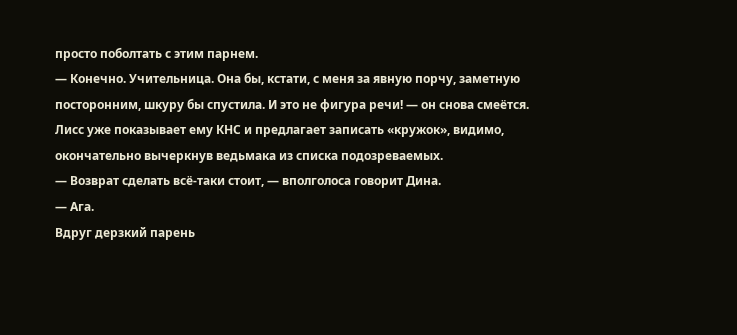просто поболтать с этим парнем.
— Конечно. Учительница. Она бы, кстати, с меня за явную порчу, заметную посторонним, шкуру бы спустила. И это не фигура речи! — он снова смеётся.
Лисс уже показывает ему КНС и предлагает записать «кружок», видимо, окончательно вычеркнув ведьмака из списка подозреваемых.
— Возврат сделать всё-таки стоит, — вполголоса говорит Дина.
— Ага.
Вдруг дерзкий парень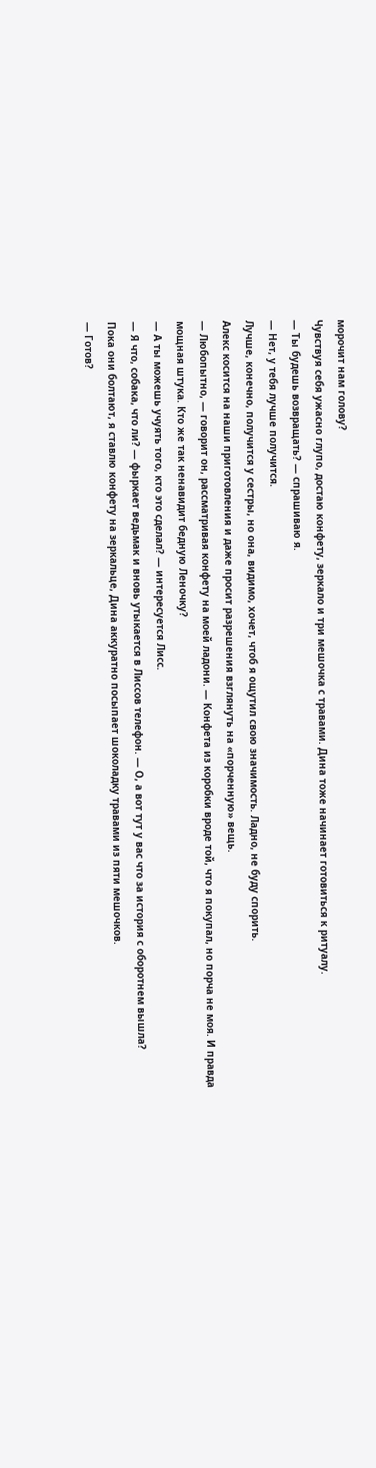морочит нам голову?
Чувствуя себя ужасно глупо, достаю конфету, зеркало и три мешочка с травами. Дина тоже начинает готовиться к ритуалу.
— Ты будешь возвращать? — спрашиваю я.
— Нет, у тебя лучше получится.
Лучше, конечно, получится у сестры, но она, видимо, хочет, чтоб я ощутил свою значимость. Ладно, не буду спорить.
Алекс косится на наши приготовления и даже просит разрешения взглянуть на «порченную» вещь.
— Любопытно, — говорит он, рассматривая конфету на моей ладони. — Конфета из коробки вроде той, что я покупал, но порча не моя. И правда мощная штука. Кто же так ненавидит бедную Леночку?
— А ты можешь учуять того, кто это сделал? — интересуется Лисс.
— Я что, собака, что ли? — фыркает ведьмак и вновь утыкается в Лиссов телефон. — О, а вот тут у вас что за история с оборотнем вышла?
Пока они болтают, я ставлю конфету на зеркальце, Дина аккуратно посыпает шоколадку травами из пяти мешочков.
— Готов?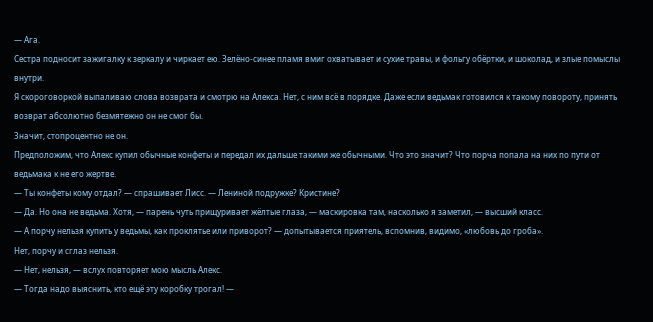— Ага.
Сестра подносит зажигалку к зеркалу и чиркает ею. Зелёно-синее пламя вмиг охватывает и сухие травы, и фольгу обёртки, и шоколад, и злые помыслы внутри.
Я скороговоркой выпаливаю слова возврата и смотрю на Алекса. Нет, с ним всё в порядке. Даже если ведьмак готовился к такому повороту, принять возврат абсолютно безмятежно он не смог бы.
Значит, стопроцентно не он.
Предположим, что Алекс купил обычные конфеты и передал их дальше такими же обычными. Что это значит? Что порча попала на них по пути от ведьмака к не его жертве.
— Ты конфеты кому отдал? — спрашивает Лисс. — Лениной подружке? Кристине?
— Да. Но она не ведьма. Хотя, — парень чуть прищуривает жёлтые глаза, — маскировка там, насколько я заметил, — высший класс.
— А порчу нельзя купить у ведьмы, как проклятье или приворот? — допытывается приятель, вспомнив, видимо, «любовь до гроба».
Нет, порчу и сглаз нельзя.
— Нет, нельзя, — вслух повторяет мою мысль Алекс.
— Тогда надо выяснить, кто ещё эту коробку трогал! —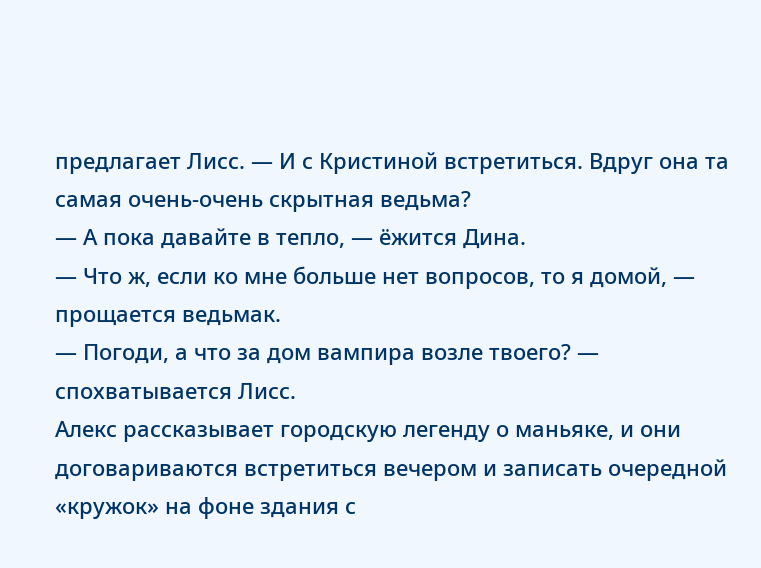предлагает Лисс. — И с Кристиной встретиться. Вдруг она та самая очень-очень скрытная ведьма?
— А пока давайте в тепло, — ёжится Дина.
— Что ж, если ко мне больше нет вопросов, то я домой, — прощается ведьмак.
— Погоди, а что за дом вампира возле твоего? — спохватывается Лисс.
Алекс рассказывает городскую легенду о маньяке, и они договариваются встретиться вечером и записать очередной «кружок» на фоне здания с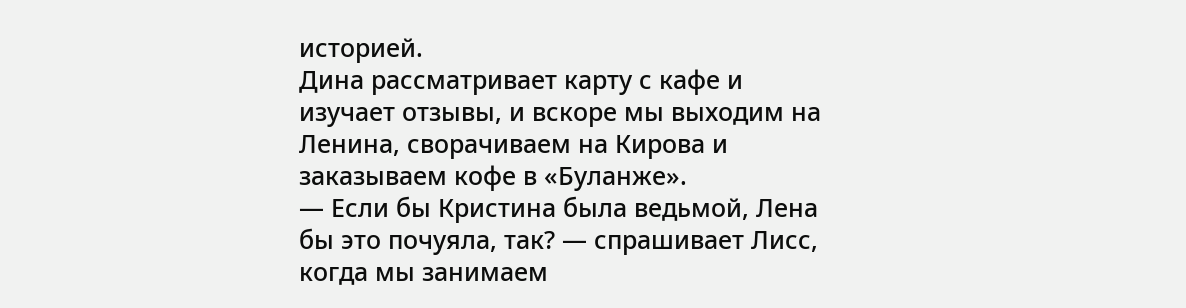историей.
Дина рассматривает карту с кафе и изучает отзывы, и вскоре мы выходим на Ленина, сворачиваем на Кирова и заказываем кофе в «Буланже».
— Если бы Кристина была ведьмой, Лена бы это почуяла, так? — спрашивает Лисс, когда мы занимаем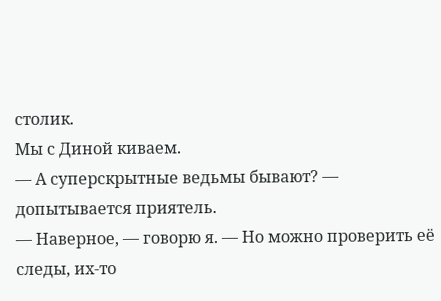столик.
Мы с Диной киваем.
— А суперскрытные ведьмы бывают? — допытывается приятель.
— Наверное, — говорю я. — Но можно проверить её следы, их-то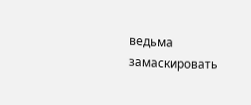ведьма замаскировать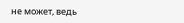не может, ведь